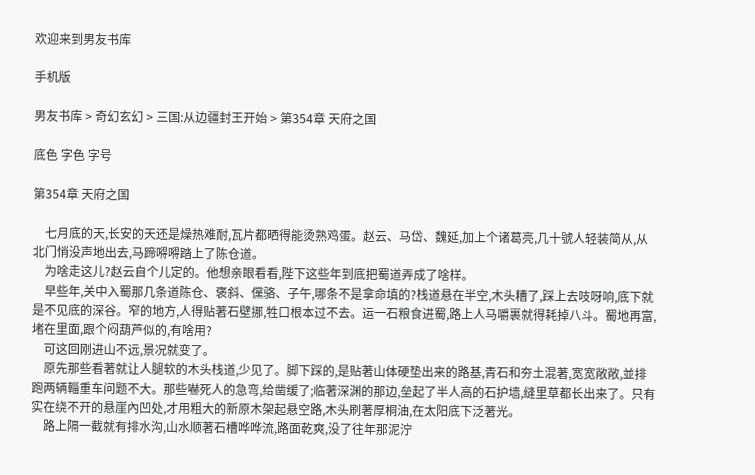欢迎来到男友书库

手机版

男友书库 > 奇幻玄幻 > 三国:从边疆封王开始 > 第354章 天府之国

底色 字色 字号

第354章 天府之国

    七月底的天,长安的天还是燥热难耐,瓦片都晒得能烫熟鸡蛋。赵云、马岱、魏延,加上个诸葛亮,几十號人轻装简从,从北门悄没声地出去,马蹄嘚嘚踏上了陈仓道。
    为啥走这儿?赵云自个儿定的。他想亲眼看看,陛下这些年到底把蜀道弄成了啥样。
    早些年,关中入蜀那几条道陈仓、褒斜、儻骆、子午,哪条不是拿命填的?栈道悬在半空,木头糟了,踩上去吱呀响,底下就是不见底的深谷。窄的地方,人得贴著石壁挪,牲口根本过不去。运一石粮食进蜀,路上人马嚼裹就得耗掉八斗。蜀地再富,堵在里面,跟个闷葫芦似的,有啥用?
    可这回刚进山不远,景况就变了。
    原先那些看著就让人腿软的木头栈道,少见了。脚下踩的,是贴著山体硬垫出来的路基,青石和夯土混著,宽宽敞敞,並排跑两辆輜重车问题不大。那些嚇死人的急弯,给凿缓了;临著深渊的那边,垒起了半人高的石护墙,缝里草都长出来了。只有实在绕不开的悬崖內凹处,才用粗大的新原木架起悬空路,木头刷著厚桐油,在太阳底下泛著光。
    路上隔一截就有排水沟,山水顺著石槽哗哗流,路面乾爽,没了往年那泥泞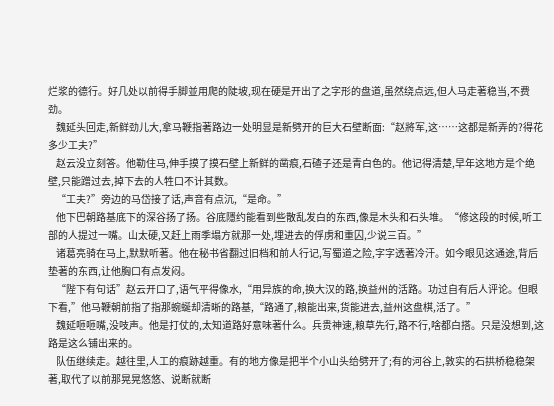烂浆的德行。好几处以前得手脚並用爬的陡坡,现在硬是开出了之字形的盘道,虽然绕点远,但人马走著稳当,不费劲。
    魏延头回走,新鲜劲儿大,拿马鞭指著路边一处明显是新劈开的巨大石壁断面:“赵將军,这……这都是新弄的?得花多少工夫?”
    赵云没立刻答。他勒住马,伸手摸了摸石壁上新鲜的凿痕,石碴子还是青白色的。他记得清楚,早年这地方是个绝壁,只能蹭过去,掉下去的人牲口不计其数。
    “工夫?”旁边的马岱接了话,声音有点沉,“是命。”
    他下巴朝路基底下的深谷扬了扬。谷底隱约能看到些散乱发白的东西,像是木头和石头堆。“修这段的时候,听工部的人提过一嘴。山太硬,又赶上雨季塌方就那一处,埋进去的俘虏和重囚,少说三百。”
    诸葛亮骑在马上,默默听著。他在秘书省翻过旧档和前人行记,写蜀道之险,字字透著冷汗。如今眼见这通途,背后垫著的东西,让他胸口有点发闷。
    “陛下有句话”赵云开口了,语气平得像水,“用异族的命,换大汉的路,换益州的活路。功过自有后人评论。但眼下看,”他马鞭朝前指了指那蜿蜒却清晰的路基,“路通了,粮能出来,货能进去,益州这盘棋,活了。”
    魏延咂咂嘴,没吱声。他是打仗的,太知道路好意味著什么。兵贵神速,粮草先行,路不行,啥都白搭。只是没想到,这路是这么铺出来的。
    队伍继续走。越往里,人工的痕跡越重。有的地方像是把半个小山头给劈开了;有的河谷上,敦实的石拱桥稳稳架著,取代了以前那晃晃悠悠、说断就断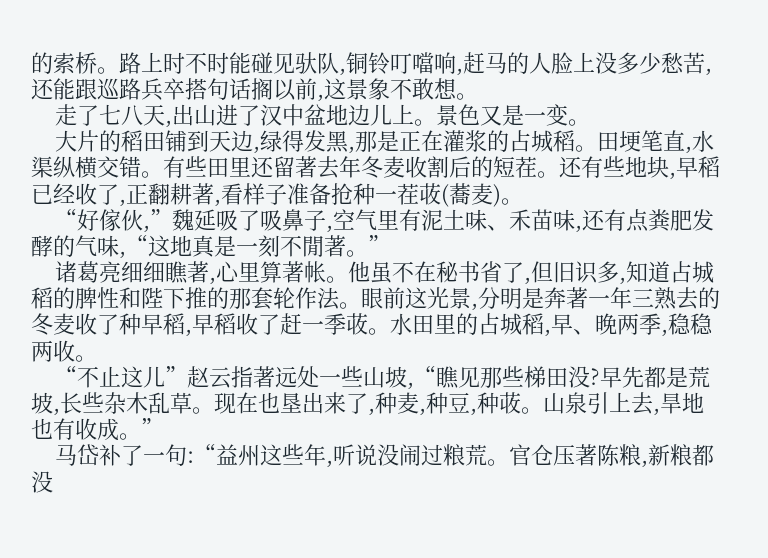的索桥。路上时不时能碰见驮队,铜铃叮噹响,赶马的人脸上没多少愁苦,还能跟巡路兵卒搭句话搁以前,这景象不敢想。
    走了七八天,出山进了汉中盆地边儿上。景色又是一变。
    大片的稻田铺到天边,绿得发黑,那是正在灌浆的占城稻。田埂笔直,水渠纵横交错。有些田里还留著去年冬麦收割后的短茬。还有些地块,早稻已经收了,正翻耕著,看样子准备抢种一茬荍(蕎麦)。
    “好傢伙,”魏延吸了吸鼻子,空气里有泥土味、禾苗味,还有点粪肥发酵的气味,“这地真是一刻不閒著。”
    诸葛亮细细瞧著,心里算著帐。他虽不在秘书省了,但旧识多,知道占城稻的脾性和陛下推的那套轮作法。眼前这光景,分明是奔著一年三熟去的冬麦收了种早稻,早稻收了赶一季荍。水田里的占城稻,早、晚两季,稳稳两收。
    “不止这儿”赵云指著远处一些山坡,“瞧见那些梯田没?早先都是荒坡,长些杂木乱草。现在也垦出来了,种麦,种豆,种荍。山泉引上去,旱地也有收成。”
    马岱补了一句:“益州这些年,听说没闹过粮荒。官仓压著陈粮,新粮都没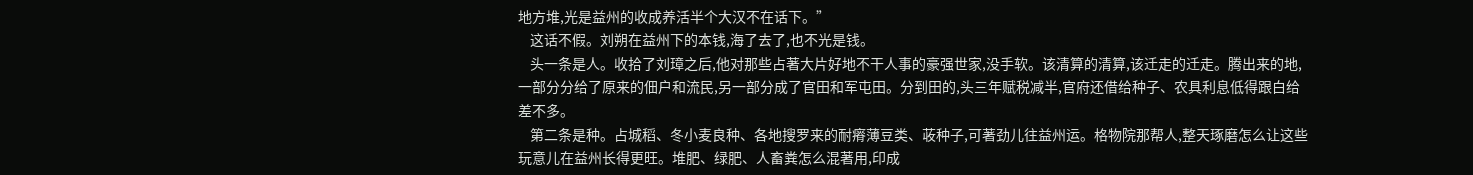地方堆,光是益州的收成养活半个大汉不在话下。”
    这话不假。刘朔在益州下的本钱,海了去了,也不光是钱。
    头一条是人。收拾了刘璋之后,他对那些占著大片好地不干人事的豪强世家,没手软。该清算的清算,该迁走的迁走。腾出来的地,一部分分给了原来的佃户和流民,另一部分成了官田和军屯田。分到田的,头三年赋税减半,官府还借给种子、农具利息低得跟白给差不多。
    第二条是种。占城稻、冬小麦良种、各地搜罗来的耐瘠薄豆类、荍种子,可著劲儿往益州运。格物院那帮人,整天琢磨怎么让这些玩意儿在益州长得更旺。堆肥、绿肥、人畜粪怎么混著用,印成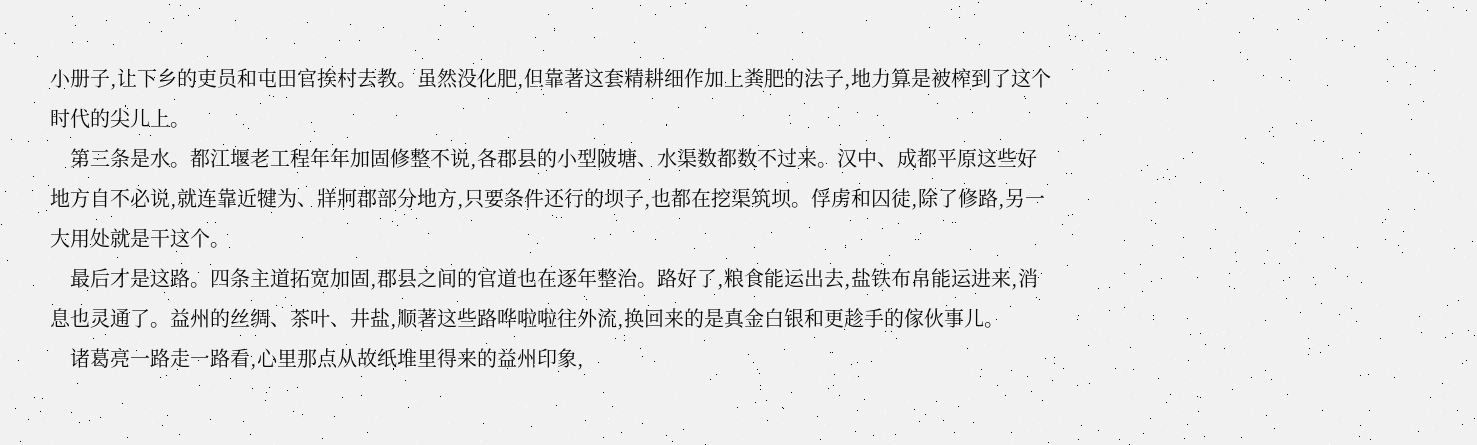小册子,让下乡的吏员和屯田官挨村去教。虽然没化肥,但靠著这套精耕细作加上粪肥的法子,地力算是被榨到了这个时代的尖儿上。
    第三条是水。都江堰老工程年年加固修整不说,各郡县的小型陂塘、水渠数都数不过来。汉中、成都平原这些好地方自不必说,就连靠近犍为、牂牁郡部分地方,只要条件还行的坝子,也都在挖渠筑坝。俘虏和囚徒,除了修路,另一大用处就是干这个。
    最后才是这路。四条主道拓宽加固,郡县之间的官道也在逐年整治。路好了,粮食能运出去,盐铁布帛能运进来,消息也灵通了。益州的丝绸、茶叶、井盐,顺著这些路哗啦啦往外流,换回来的是真金白银和更趁手的傢伙事儿。
    诸葛亮一路走一路看,心里那点从故纸堆里得来的益州印象,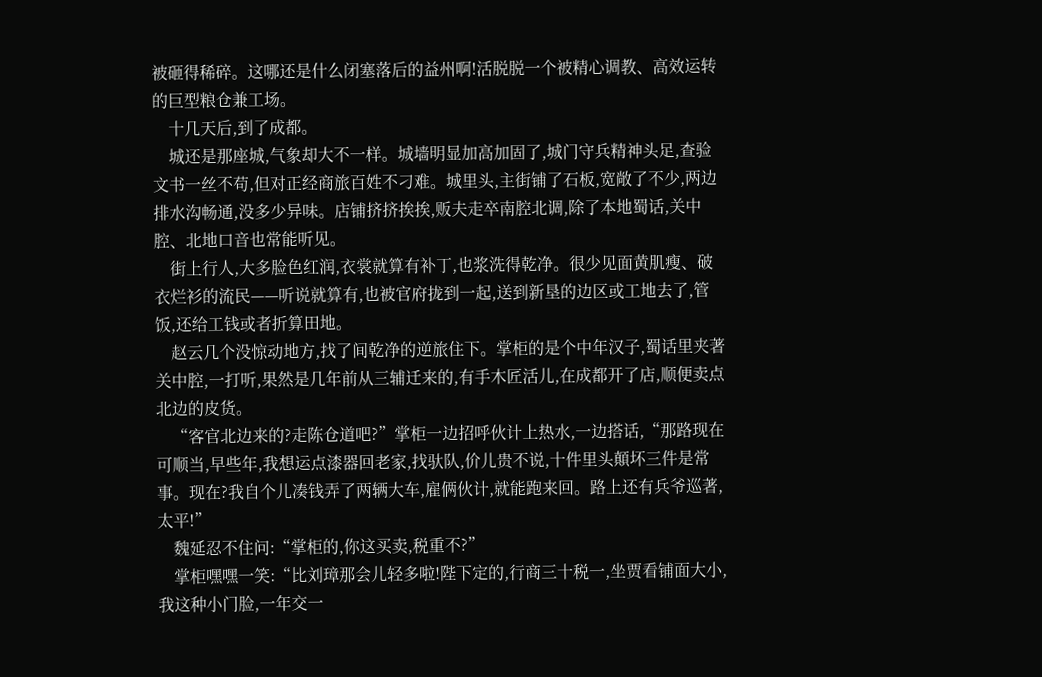被砸得稀碎。这哪还是什么闭塞落后的益州啊!活脱脱一个被精心调教、高效运转的巨型粮仓兼工场。
    十几天后,到了成都。
    城还是那座城,气象却大不一样。城墙明显加高加固了,城门守兵精神头足,查验文书一丝不苟,但对正经商旅百姓不刁难。城里头,主街铺了石板,宽敞了不少,两边排水沟畅通,没多少异味。店铺挤挤挨挨,贩夫走卒南腔北调,除了本地蜀话,关中腔、北地口音也常能听见。
    街上行人,大多脸色红润,衣裳就算有补丁,也浆洗得乾净。很少见面黄肌瘦、破衣烂衫的流民——听说就算有,也被官府拢到一起,送到新垦的边区或工地去了,管饭,还给工钱或者折算田地。
    赵云几个没惊动地方,找了间乾净的逆旅住下。掌柜的是个中年汉子,蜀话里夹著关中腔,一打听,果然是几年前从三辅迁来的,有手木匠活儿,在成都开了店,顺便卖点北边的皮货。
    “客官北边来的?走陈仓道吧?”掌柜一边招呼伙计上热水,一边搭话,“那路现在可顺当,早些年,我想运点漆器回老家,找驮队,价儿贵不说,十件里头顛坏三件是常事。现在?我自个儿凑钱弄了两辆大车,雇俩伙计,就能跑来回。路上还有兵爷巡著,太平!”
    魏延忍不住问:“掌柜的,你这买卖,税重不?”
    掌柜嘿嘿一笑:“比刘璋那会儿轻多啦!陛下定的,行商三十税一,坐贾看铺面大小,我这种小门脸,一年交一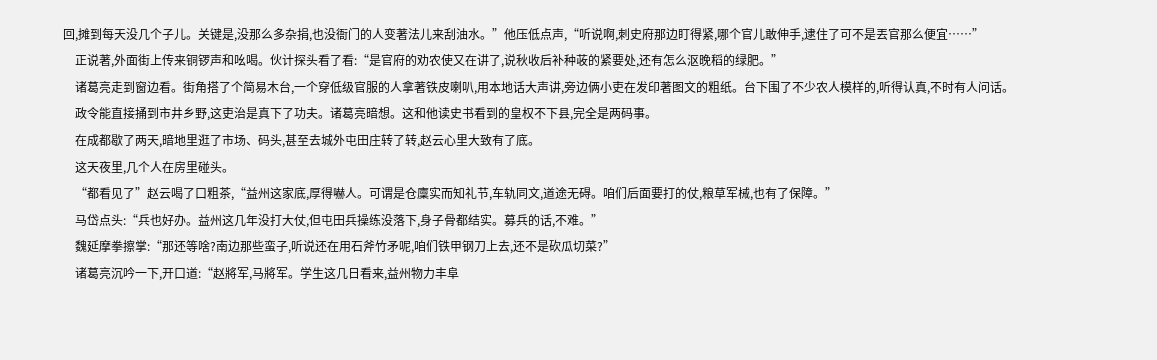回,摊到每天没几个子儿。关键是,没那么多杂捐,也没衙门的人变著法儿来刮油水。”他压低点声,“听说啊,刺史府那边盯得紧,哪个官儿敢伸手,逮住了可不是丟官那么便宜……”
    正说著,外面街上传来铜锣声和吆喝。伙计探头看了看:“是官府的劝农使又在讲了,说秋收后补种荍的紧要处,还有怎么沤晚稻的绿肥。”
    诸葛亮走到窗边看。街角搭了个简易木台,一个穿低级官服的人拿著铁皮喇叭,用本地话大声讲,旁边俩小吏在发印著图文的粗纸。台下围了不少农人模样的,听得认真,不时有人问话。
    政令能直接捅到市井乡野,这吏治是真下了功夫。诸葛亮暗想。这和他读史书看到的皇权不下县,完全是两码事。
    在成都歇了两天,暗地里逛了市场、码头,甚至去城外屯田庄转了转,赵云心里大致有了底。
    这天夜里,几个人在房里碰头。
    “都看见了”赵云喝了口粗茶,“益州这家底,厚得嚇人。可谓是仓廩实而知礼节,车轨同文,道途无碍。咱们后面要打的仗,粮草军械,也有了保障。”
    马岱点头:“兵也好办。益州这几年没打大仗,但屯田兵操练没落下,身子骨都结实。募兵的话,不难。”
    魏延摩拳擦掌:“那还等啥?南边那些蛮子,听说还在用石斧竹矛呢,咱们铁甲钢刀上去,还不是砍瓜切菜?”
    诸葛亮沉吟一下,开口道:“赵將军,马將军。学生这几日看来,益州物力丰阜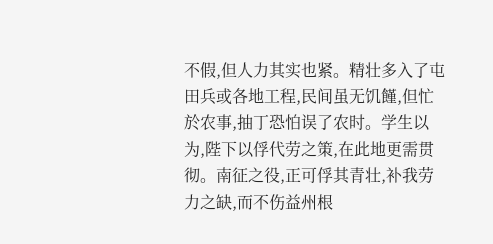不假,但人力其实也紧。精壮多入了屯田兵或各地工程,民间虽无饥饉,但忙於农事,抽丁恐怕误了农时。学生以为,陛下以俘代劳之策,在此地更需贯彻。南征之役,正可俘其青壮,补我劳力之缺,而不伤益州根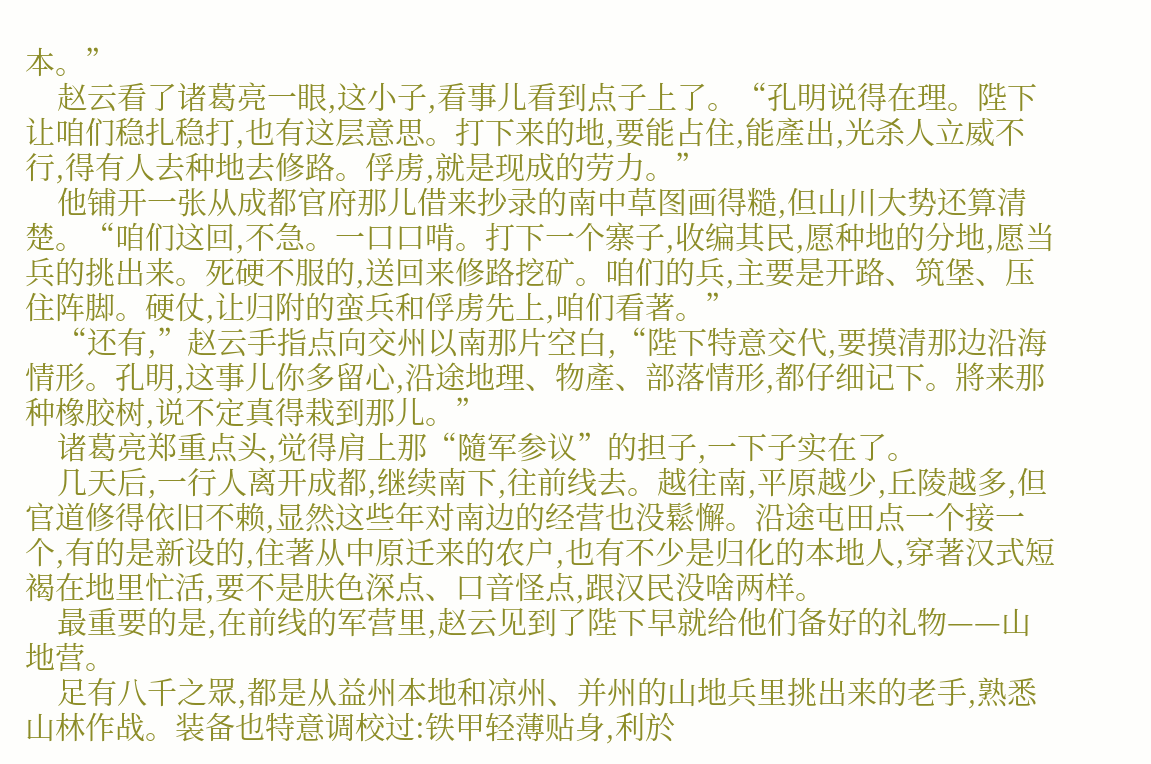本。”
    赵云看了诸葛亮一眼,这小子,看事儿看到点子上了。“孔明说得在理。陛下让咱们稳扎稳打,也有这层意思。打下来的地,要能占住,能產出,光杀人立威不行,得有人去种地去修路。俘虏,就是现成的劳力。”
    他铺开一张从成都官府那儿借来抄录的南中草图画得糙,但山川大势还算清楚。“咱们这回,不急。一口口啃。打下一个寨子,收编其民,愿种地的分地,愿当兵的挑出来。死硬不服的,送回来修路挖矿。咱们的兵,主要是开路、筑堡、压住阵脚。硬仗,让归附的蛮兵和俘虏先上,咱们看著。”
    “还有,”赵云手指点向交州以南那片空白,“陛下特意交代,要摸清那边沿海情形。孔明,这事儿你多留心,沿途地理、物產、部落情形,都仔细记下。將来那种橡胶树,说不定真得栽到那儿。”
    诸葛亮郑重点头,觉得肩上那“隨军参议”的担子,一下子实在了。
    几天后,一行人离开成都,继续南下,往前线去。越往南,平原越少,丘陵越多,但官道修得依旧不赖,显然这些年对南边的经营也没鬆懈。沿途屯田点一个接一个,有的是新设的,住著从中原迁来的农户,也有不少是归化的本地人,穿著汉式短褐在地里忙活,要不是肤色深点、口音怪点,跟汉民没啥两样。
    最重要的是,在前线的军营里,赵云见到了陛下早就给他们备好的礼物——山地营。
    足有八千之眾,都是从益州本地和凉州、并州的山地兵里挑出来的老手,熟悉山林作战。装备也特意调校过:铁甲轻薄贴身,利於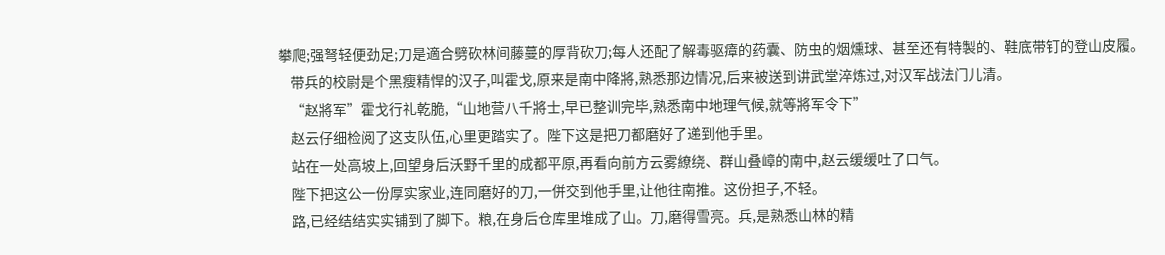攀爬;强弩轻便劲足;刀是適合劈砍林间藤蔓的厚背砍刀;每人还配了解毒驱瘴的药囊、防虫的烟燻球、甚至还有特製的、鞋底带钉的登山皮履。
    带兵的校尉是个黑瘦精悍的汉子,叫霍戈,原来是南中降將,熟悉那边情况,后来被送到讲武堂淬炼过,对汉军战法门儿清。
    “赵將军”霍戈行礼乾脆,“山地营八千將士,早已整训完毕,熟悉南中地理气候,就等將军令下”
    赵云仔细检阅了这支队伍,心里更踏实了。陛下这是把刀都磨好了递到他手里。
    站在一处高坡上,回望身后沃野千里的成都平原,再看向前方云雾繚绕、群山叠嶂的南中,赵云缓缓吐了口气。
    陛下把这公一份厚实家业,连同磨好的刀,一併交到他手里,让他往南推。这份担子,不轻。
    路,已经结结实实铺到了脚下。粮,在身后仓库里堆成了山。刀,磨得雪亮。兵,是熟悉山林的精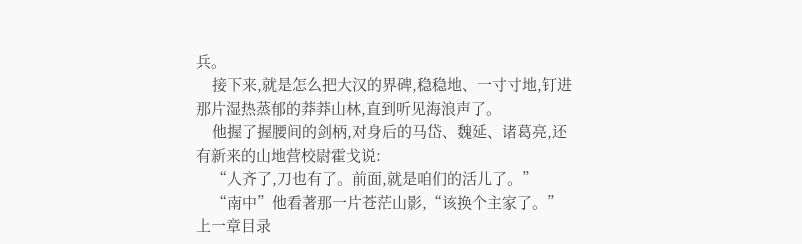兵。
    接下来,就是怎么把大汉的界碑,稳稳地、一寸寸地,钉进那片湿热蒸郁的莽莽山林,直到听见海浪声了。
    他握了握腰间的剑柄,对身后的马岱、魏延、诸葛亮,还有新来的山地营校尉霍戈说:
    “人齐了,刀也有了。前面,就是咱们的活儿了。”
    “南中”他看著那一片苍茫山影,“该换个主家了。”
上一章目录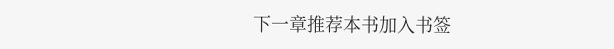下一章推荐本书加入书签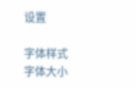设置

字体样式
字体大小